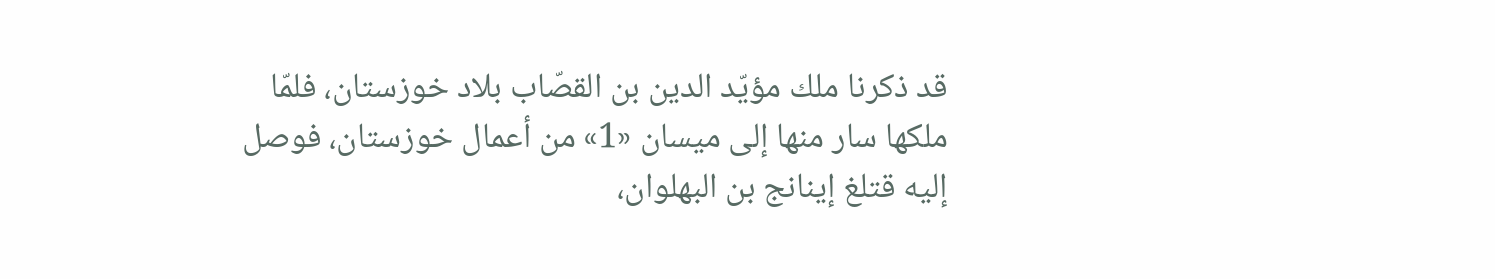قد ذكرنا ملك مؤيّد الدين بن القصّاب بلاد خوزستان، فلمّا ملكها سار منها إلى ميسان «1» من أعمال خوزستان، فوصل إليه قتلغ إينانج بن البهلوان،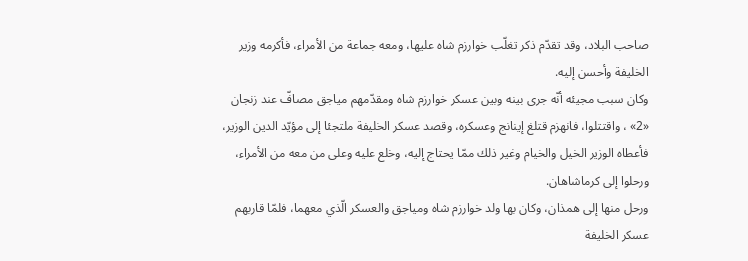صاحب البلاد، وقد تقدّم ذكر تغلّب خوارزم شاه عليها، ومعه جماعة من الأمراء، فأكرمه وزير الخليفة وأحسن إليه.
وكان سبب مجيئه أنّه جرى بينه وبين عسكر خوارزم شاه ومقدّمهم مياجق مصافّ عند زنجان «2» ، واقتتلوا، فانهزم قتلغ إينانج وعسكره، وقصد عسكر الخليفة ملتجئا إلى مؤيّد الدين الوزير، فأعطاه الوزير الخيل والخيام وغير ذلك ممّا يحتاج إليه، وخلع عليه وعلى من معه من الأمراء، ورحلوا إلى كرماشاهان.
ورحل منها إلى همذان، وكان بها ولد خوارزم شاه ومياجق والعسكر الّذي معهما، فلمّا قاربهم عسكر الخليفة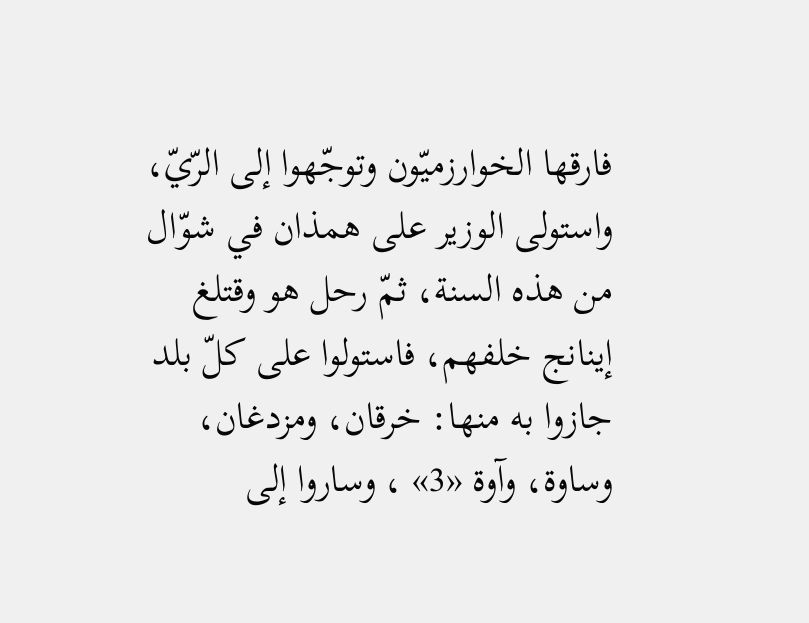فارقها الخوارزميّون وتوجّهوا إلى الرّيّ، واستولى الوزير على همذان في شوّال من هذه السنة، ثمّ رحل هو وقتلغ إينانج خلفهم، فاستولوا على كلّ بلد جازوا به منها: خرقان، ومزدغان، وساوة، وآوة «3» ، وساروا إلى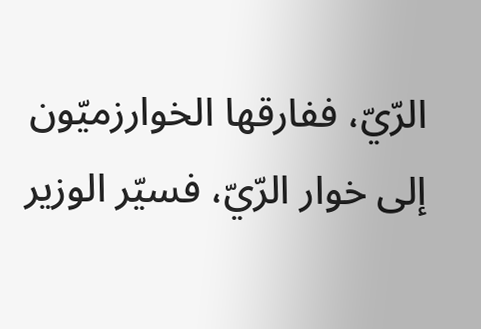الرّيّ، ففارقها الخوارزميّون إلى خوار الرّيّ، فسيّر الوزير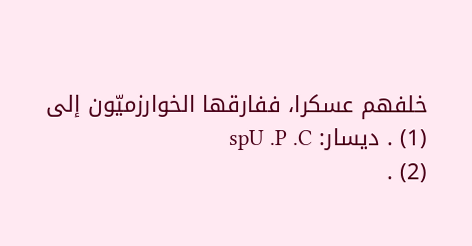خلفهم عسكرا، ففارقها الخوارزميّون إلى
(1) . ديسار: spU .P .C
(2) .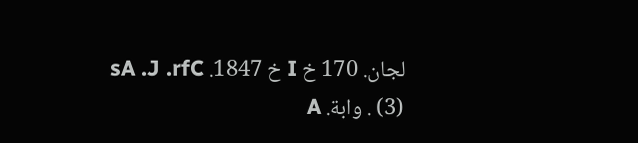لجان. 170 خ I خ 1847. sA .J .rfC
(3) . وابة. A